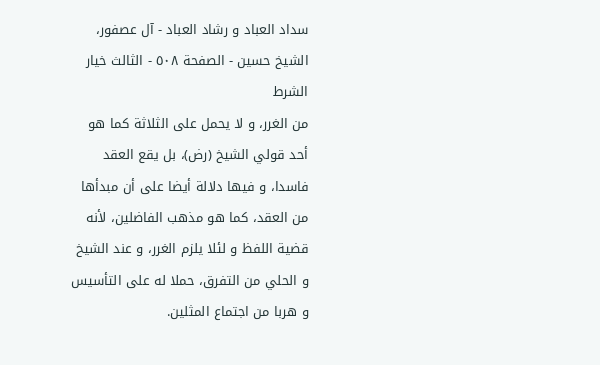سداد العباد و رشاد العباد - آل عصفور، الشيخ حسين - الصفحة ٥٠٨ - الثالث خيار الشرط
من الغرر، و لا يحمل على الثلاثة كما هو أحد قولي الشيخ (رض)، بل يقع العقد فاسدا، و فيها دلالة أيضا على أن مبدأها من العقد، كما هو مذهب الفاضلين، لأنه قضية اللفظ و لئلا يلزم الغرر، و عند الشيخ و الحلي من التفرق، حملا له على التأسيس و هربا من اجتماع المثلين.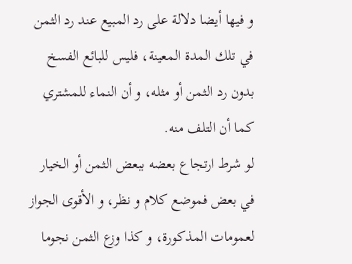و فيها أيضا دلالة على رد المبيع عند رد الثمن في تلك المدة المعينة، فليس للبائع الفسخ بدون رد الثمن أو مثله، و أن النماء للمشتري كما أن التلف منه.
لو شرط ارتجاع بعضه ببعض الثمن أو الخيار في بعض فموضع كلام و نظر، و الأقوى الجواز لعمومات المذكورة، و كذا وزع الثمن نجوما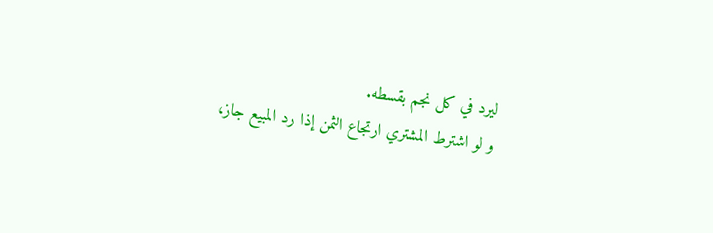ليرد في كل نجم بقسطه.
و لو اشترط المشتري ارتجاع الثمن إذا رد المبيع جاز،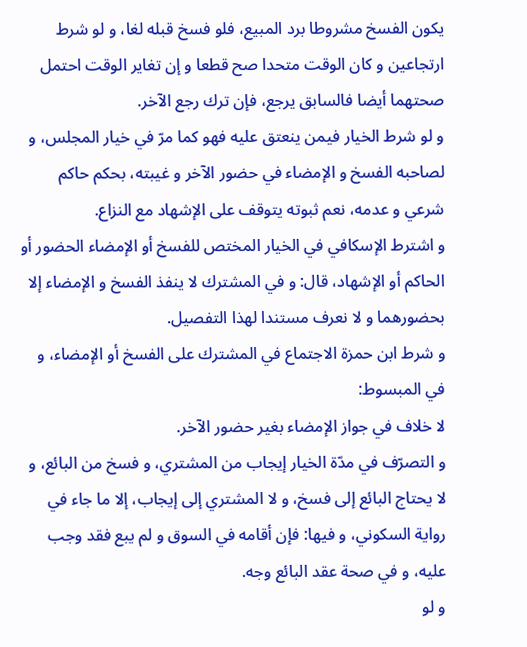يكون الفسخ مشروطا برد المبيع، فلو فسخ قبله لغا، و لو شرط ارتجاعين و كان الوقت متحدا صح قطعا و إن تغاير الوقت احتمل صحتهما أيضا فالسابق يرجع، فإن ترك رجع الآخر.
و لو شرط الخيار فيمن ينعتق عليه فهو كما مرّ في خيار المجلس، و لصاحبه الفسخ و الإمضاء في حضور الآخر و غيبته، بحكم حاكم شرعي و عدمه، نعم ثبوته يتوقف على الإشهاد مع النزاع.
و اشترط الإسكافي في الخيار المختص للفسخ أو الإمضاء الحضور أو الحاكم أو الإشهاد، قال: و في المشترك لا ينفذ الفسخ و الإمضاء إلا بحضورهما و لا نعرف مستندا لهذا التفصيل.
و شرط ابن حمزة الاجتماع في المشترك على الفسخ أو الإمضاء، و في المبسوط:
لا خلاف في جواز الإمضاء بغير حضور الآخر.
و التصرّف في مدّة الخيار إيجاب من المشتري، و فسخ من البائع، و لا يحتاج البائع إلى فسخ، و لا المشتري إلى إيجاب، إلا ما جاء في رواية السكوني، و فيها: فإن أقامه في السوق و لم يبع فقد وجب عليه، و في صحة عقد البائع وجه.
و لو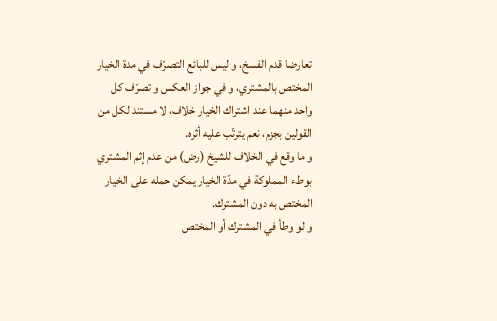تعارضا قدم الفسخ، و ليس للبائع التصرّف في مدة الخيار المختص بالمشتري، و في جواز العكس و تصرّف كل واحد منهما عند اشتراك الخيار خلاف، لا مستند لكل من القولين بجزم، نعم يترتّب عليه أثره.
و ما وقع في الخلاف للشيخ (رض) من عدم إثم المشتري بوطء المملوكة في مدّة الخيار يمكن حمله على الخيار المختص به دون المشترك.
و لو وطأ في المشترك أو المختص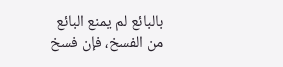بالبائع لم يمنع البائع من الفسخ، فإن فسخ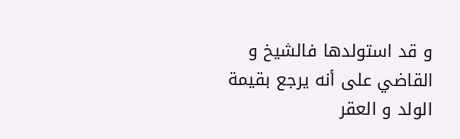و قد استولدها فالشيخ و القاضي على أنه يرجع بقيمة الولد و العقر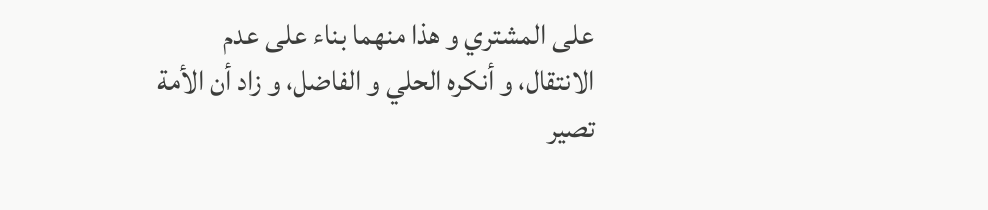على المشتري و هذا منهما بناء على عدم الانتقال، و أنكره الحلي و الفاضل، و زاد أن الأمة تصير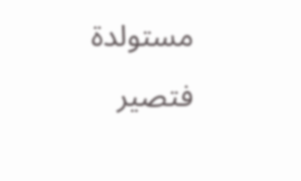مستولدة فتصير